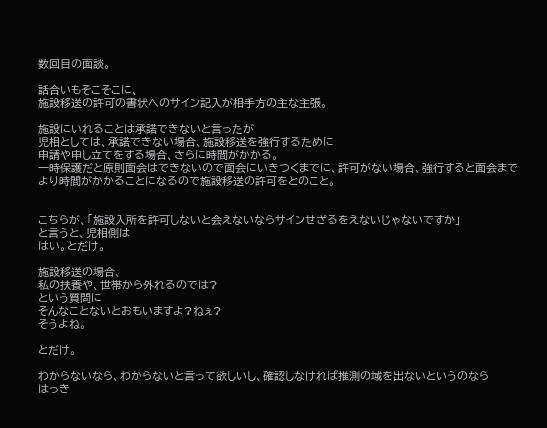数回目の面談。

話合いもそこそこに、
施設移送の許可の書状へのサイン記入が相手方の主な主張。

施設にいれることは承諾できないと言ったが
児相としては、承諾できない場合、施設移送を強行するために
申請や申し立てをする場合、さらに時間がかかる。
一時保護だと原則面会はできないので面会にいきつくまでに、許可がない場合、強行すると面会までより時間がかかることになるので施設移送の許可をとのこと。


こちらが、「施設入所を許可しないと会えないならサインせざるをえないじゃないですか」
と言うと、児相側は
はい。とだけ。

施設移送の場合、
私の扶養や、世帯から外れるのでは?
という質問に
そんなことないとおもいますよ?ねぇ?
そうよね。

とだけ。

わからないなら、わからないと言って欲しいし、確認しなければ推測の域を出ないというのなら
はっき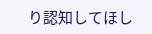り認知してほし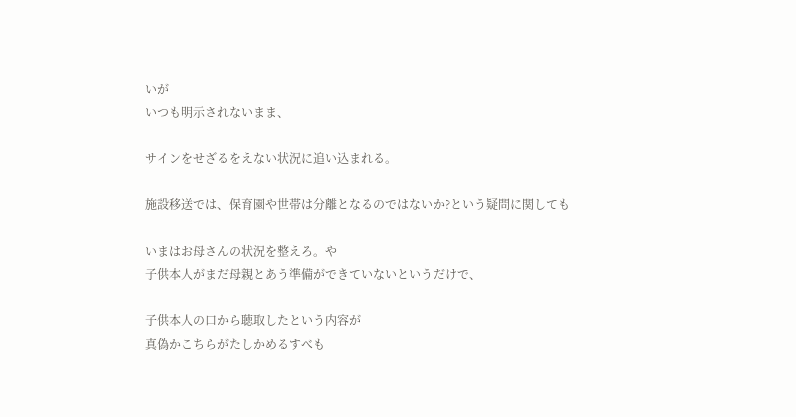いが
いつも明示されないまま、

サインをせざるをえない状況に追い込まれる。

施設移送では、保育園や世帯は分離となるのではないか?という疑問に関しても

いまはお母さんの状況を整えろ。や
子供本人がまだ母親とあう準備ができていないというだけで、

子供本人の口から聴取したという内容が
真偽かこちらがたしかめるすべも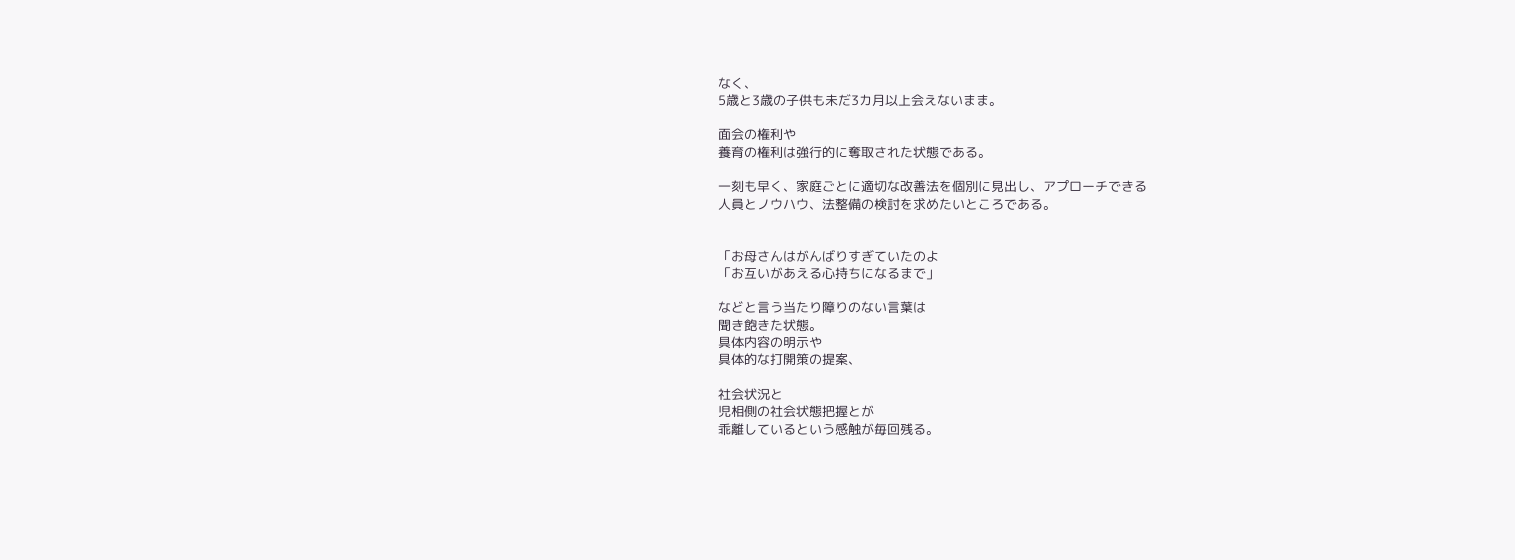なく、
5歳と3歳の子供も未だ3カ月以上会えないまま。

面会の権利や
養育の権利は強行的に奪取された状態である。

一刻も早く、家庭ごとに適切な改善法を個別に見出し、アプローチできる
人員とノウハウ、法整備の検討を求めたいところである。


「お母さんはがんばりすぎていたのよ
「お互いがあえる心持ちになるまで」

などと言う当たり障りのない言葉は
聞き飽きた状態。
具体内容の明示や
具体的な打開策の提案、

社会状況と
児相側の社会状態把握とが
乖離しているという感触が毎回残る。